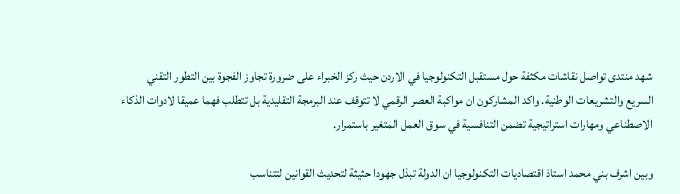شهد منتدى تواصل نقاشات مكثفة حول مستقبل التكنولوجيا في الاردن حيث ركز الخبراء على ضرورة تجاوز الفجوة بين التطور التقني السريع والتشريعات الوطنية. واكد المشاركون ان مواكبة العصر الرقمي لا تتوقف عند البرمجة التقليدية بل تتطلب فهما عميقا لادوات الذكاء الاصطناعي ومهارات استراتيجية تضمن التنافسية في سوق العمل المتغير باستمرار.

وبين اشرف بني محمد استاذ اقتصاديات التكنولوجيا ان الدولة تبذل جهودا حثيثة لتحديث القوانين لتتناسب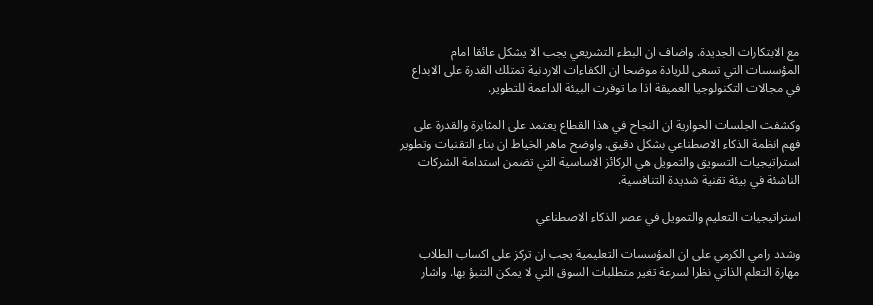مع الابتكارات الجديدة. واضاف ان البطء التشريعي يجب الا يشكل عائقا امام المؤسسات التي تسعى للريادة موضحا ان الكفاءات الاردنية تمتلك القدرة على الابداع في مجالات التكنولوجيا العميقة اذا ما توفرت البيئة الداعمة للتطوير.

وكشفت الجلسات الحوارية ان النجاح في هذا القطاع يعتمد على المثابرة والقدرة على فهم انظمة الذكاء الاصطناعي بشكل دقيق. واوضح ماهر الخياط ان بناء التقنيات وتطوير استراتيجيات التسويق والتمويل هي الركائز الاساسية التي تضمن استدامة الشركات الناشئة في بيئة تقنية شديدة التنافسية.

استراتيجيات التعليم والتمويل في عصر الذكاء الاصطناعي

وشدد رامي الكرمي على ان المؤسسات التعليمية يجب ان تركز على اكساب الطلاب مهارة التعلم الذاتي نظرا لسرعة تغير متطلبات السوق التي لا يمكن التنبؤ بها. واشار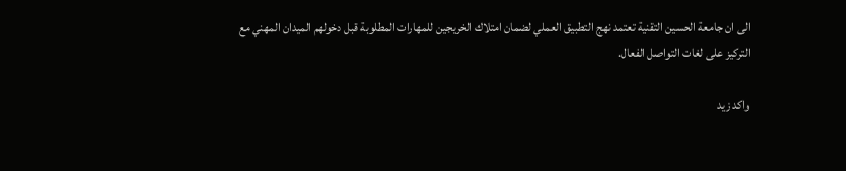الى ان جامعة الحسين التقنية تعتمد نهج التطبيق العملي لضمان امتلاك الخريجين للمهارات المطلوبة قبل دخولهم الميدان المهني مع التركيز على لغات التواصل الفعال.

واكد زيد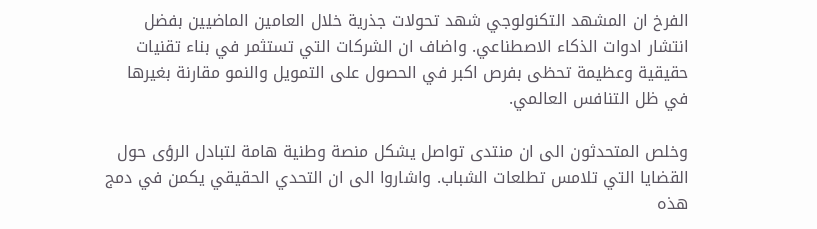الفرخ ان المشهد التكنولوجي شهد تحولات جذرية خلال العامين الماضيين بفضل انتشار ادوات الذكاء الاصطناعي. واضاف ان الشركات التي تستثمر في بناء تقنيات حقيقية وعظيمة تحظى بفرص اكبر في الحصول على التمويل والنمو مقارنة بغيرها في ظل التنافس العالمي.

وخلص المتحدثون الى ان منتدى تواصل يشكل منصة وطنية هامة لتبادل الرؤى حول القضايا التي تلامس تطلعات الشباب. واشاروا الى ان التحدي الحقيقي يكمن في دمج هذه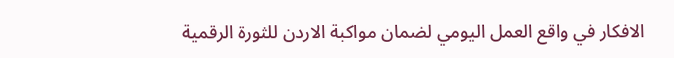الافكار في واقع العمل اليومي لضمان مواكبة الاردن للثورة الرقمية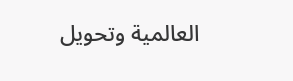العالمية وتحويل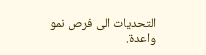التحديات الى فرص نمو واعدة.